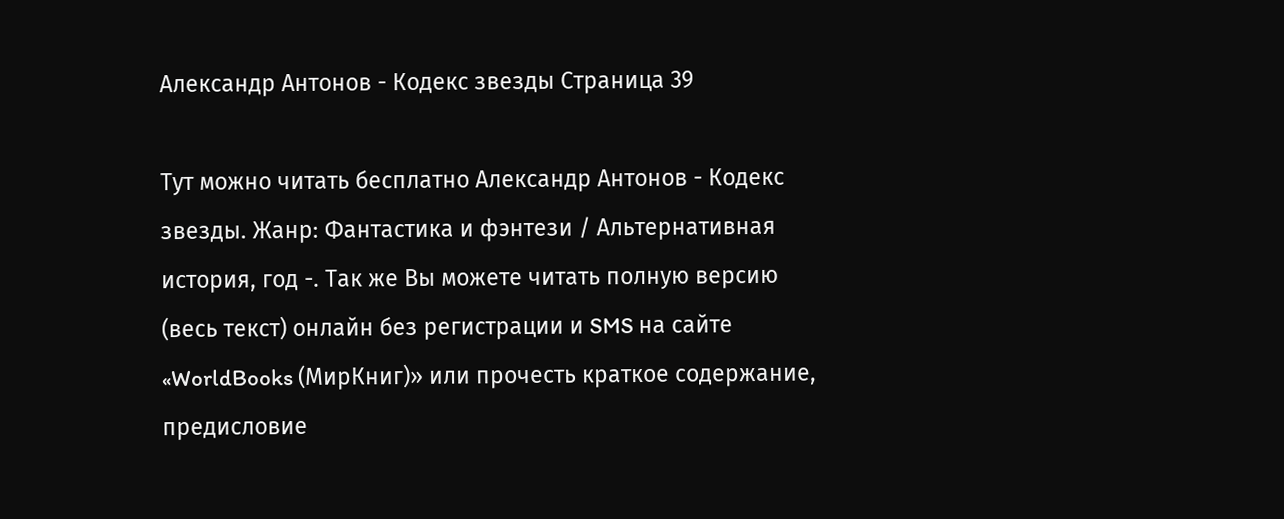Александр Антонов - Кодекс звезды Страница 39

Тут можно читать бесплатно Александр Антонов - Кодекс звезды. Жанр: Фантастика и фэнтези / Альтернативная история, год -. Так же Вы можете читать полную версию (весь текст) онлайн без регистрации и SMS на сайте «WorldBooks (МирКниг)» или прочесть краткое содержание, предисловие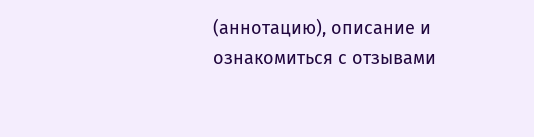(аннотацию), описание и ознакомиться с отзывами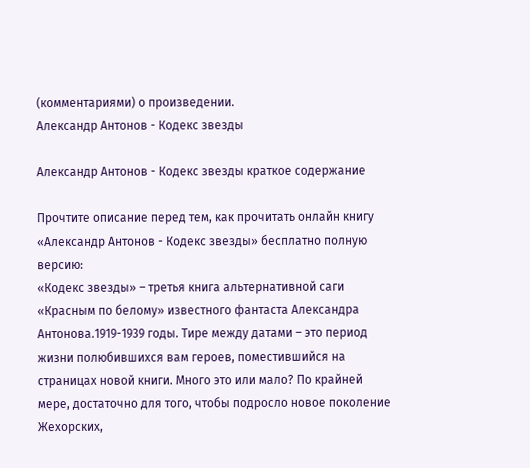(комментариями) о произведении.
Александр Антонов - Кодекс звезды

Александр Антонов - Кодекс звезды краткое содержание

Прочтите описание перед тем, как прочитать онлайн книгу «Александр Антонов - Кодекс звезды» бесплатно полную версию:
«Кодекс звезды» – третья книга альтернативной саги «Красным по белому» известного фантаста Александра Антонова.1919-1939 годы. Тире между датами – это период жизни полюбившихся вам героев, поместившийся на страницах новой книги. Много это или мало? По крайней мере, достаточно для того, чтобы подросло новое поколение Жехорских,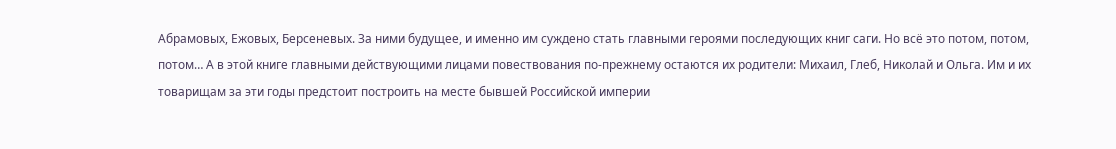Абрамовых, Ежовых, Берсеневых. За ними будущее, и именно им суждено стать главными героями последующих книг саги. Но всё это потом, потом, потом… А в этой книге главными действующими лицами повествования по-прежнему остаются их родители: Михаил, Глеб, Николай и Ольга. Им и их товарищам за эти годы предстоит построить на месте бывшей Российской империи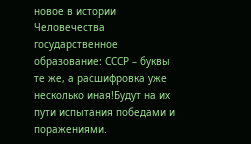новое в истории Человечества государственное образование: СССР – буквы те же, а расшифровка уже несколько иная!Будут на их пути испытания победами и поражениями.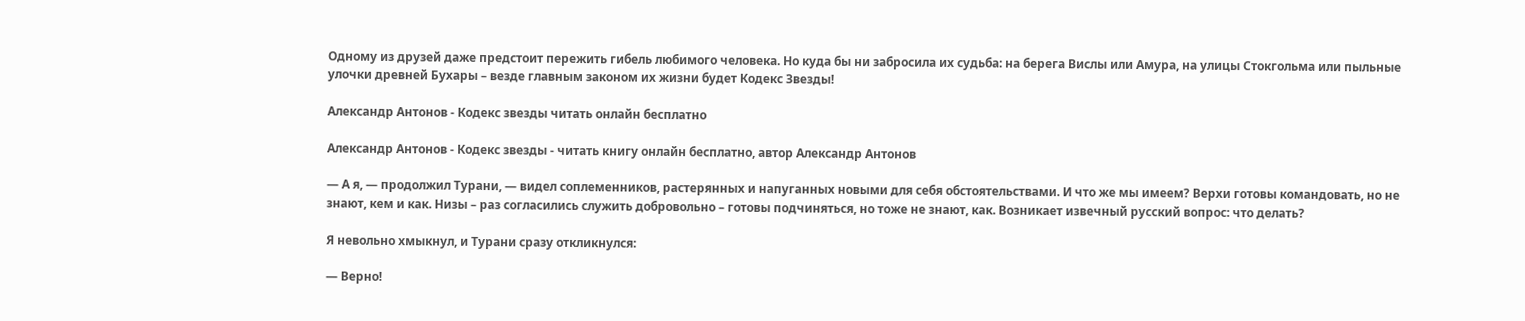Одному из друзей даже предстоит пережить гибель любимого человека. Но куда бы ни забросила их судьба: на берега Вислы или Амура, на улицы Стокгольма или пыльные улочки древней Бухары – везде главным законом их жизни будет Кодекс Звезды!

Александр Антонов - Кодекс звезды читать онлайн бесплатно

Александр Антонов - Кодекс звезды - читать книгу онлайн бесплатно, автор Александр Антонов

— А я, — продолжил Турани, — видел соплеменников, растерянных и напуганных новыми для себя обстоятельствами. И что же мы имеем? Верхи готовы командовать, но не знают, кем и как. Низы – раз согласились служить добровольно – готовы подчиняться, но тоже не знают, как. Возникает извечный русский вопрос: что делать?

Я невольно хмыкнул, и Турани сразу откликнулся:

— Верно!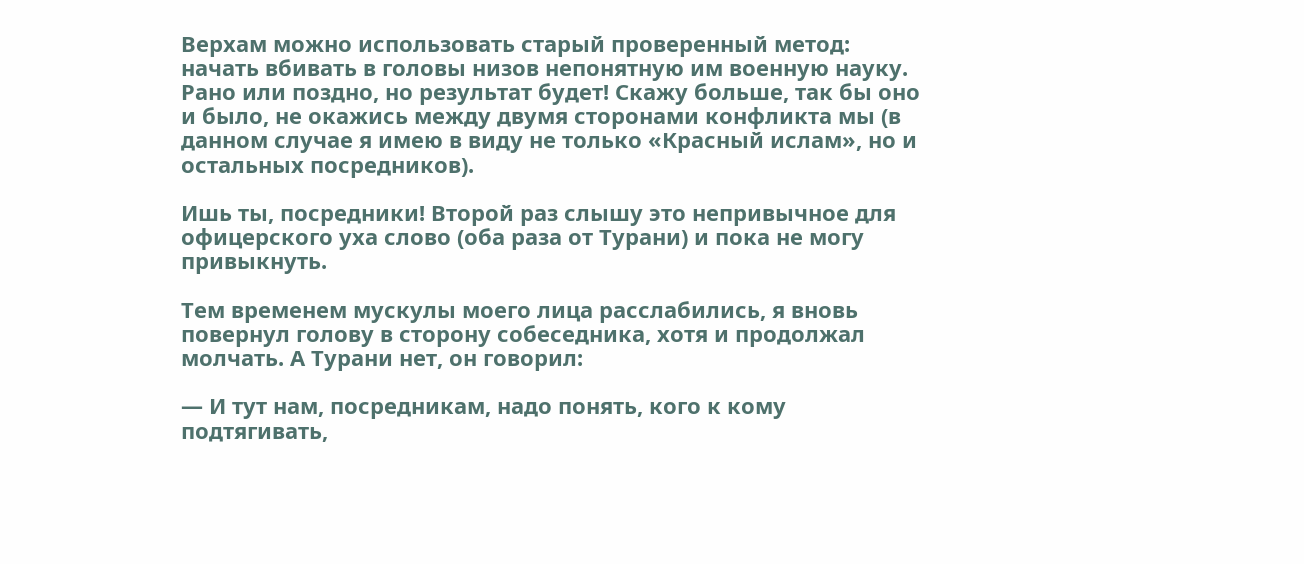Верхам можно использовать старый проверенный метод: начать вбивать в головы низов непонятную им военную науку. Рано или поздно, но результат будет! Скажу больше, так бы оно и было, не окажись между двумя сторонами конфликта мы (в данном случае я имею в виду не только «Красный ислам», но и остальных посредников).

Ишь ты, посредники! Второй раз слышу это непривычное для офицерского уха слово (оба раза от Турани) и пока не могу привыкнуть.

Тем временем мускулы моего лица расслабились, я вновь повернул голову в сторону собеседника, хотя и продолжал молчать. А Турани нет, он говорил:

— И тут нам, посредникам, надо понять, кого к кому подтягивать,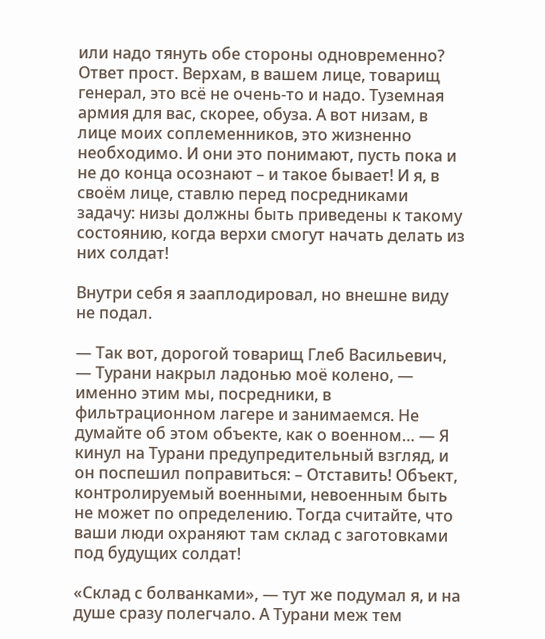или надо тянуть обе стороны одновременно? Ответ прост. Верхам, в вашем лице, товарищ генерал, это всё не очень-то и надо. Туземная армия для вас, скорее, обуза. А вот низам, в лице моих соплеменников, это жизненно необходимо. И они это понимают, пусть пока и не до конца осознают – и такое бывает! И я, в своём лице, ставлю перед посредниками задачу: низы должны быть приведены к такому состоянию, когда верхи смогут начать делать из них солдат!

Внутри себя я зааплодировал, но внешне виду не подал.

— Так вот, дорогой товарищ Глеб Васильевич, — Турани накрыл ладонью моё колено, — именно этим мы, посредники, в фильтрационном лагере и занимаемся. Не думайте об этом объекте, как о военном… — Я кинул на Турани предупредительный взгляд, и он поспешил поправиться: – Отставить! Объект, контролируемый военными, невоенным быть не может по определению. Тогда считайте, что ваши люди охраняют там склад с заготовками под будущих солдат!

«Склад с болванками», — тут же подумал я, и на душе сразу полегчало. А Турани меж тем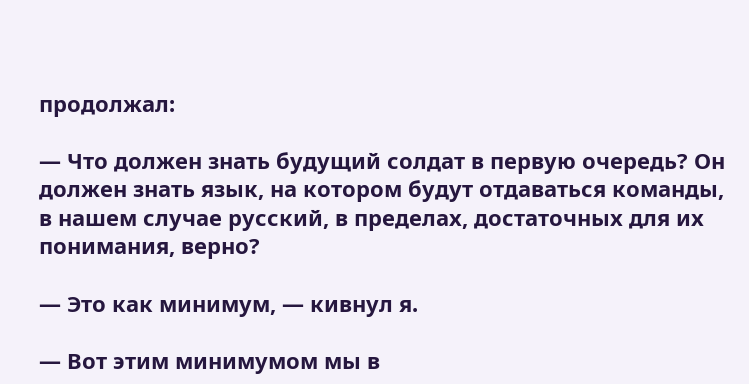продолжал:

— Что должен знать будущий солдат в первую очередь? Он должен знать язык, на котором будут отдаваться команды, в нашем случае русский, в пределах, достаточных для их понимания, верно?

— Это как минимум, — кивнул я.

— Вот этим минимумом мы в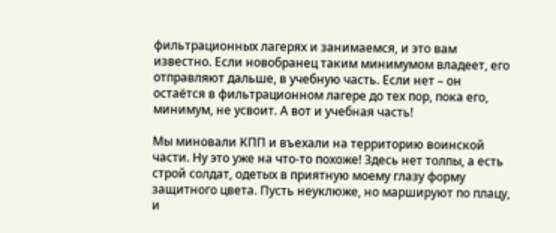фильтрационных лагерях и занимаемся, и это вам известно. Если новобранец таким минимумом владеет, его отправляют дальше, в учебную часть. Если нет – он остаётся в фильтрационном лагере до тех пор, пока его, минимум, не усвоит. А вот и учебная часть!

Мы миновали КПП и въехали на территорию воинской части. Ну это уже на что-то похоже! Здесь нет толпы, а есть строй солдат, одетых в приятную моему глазу форму защитного цвета. Пусть неуклюже, но маршируют по плацу, и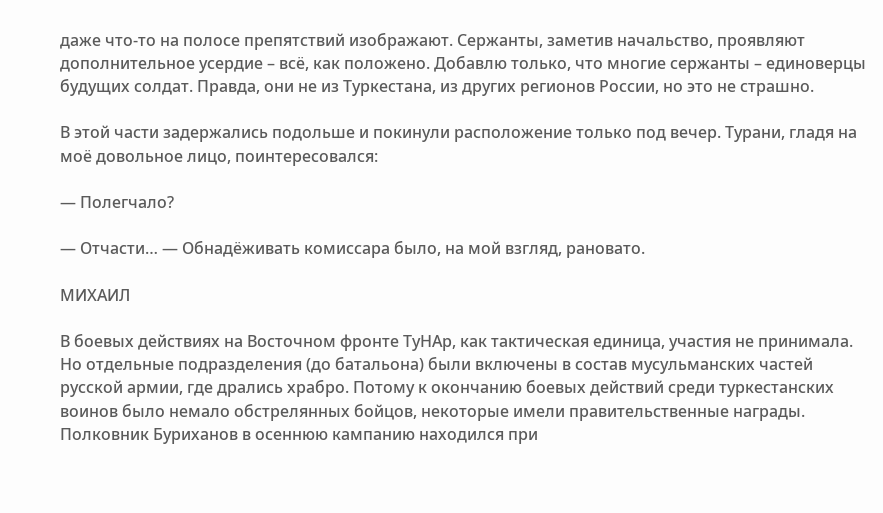даже что-то на полосе препятствий изображают. Сержанты, заметив начальство, проявляют дополнительное усердие – всё, как положено. Добавлю только, что многие сержанты – единоверцы будущих солдат. Правда, они не из Туркестана, из других регионов России, но это не страшно.

В этой части задержались подольше и покинули расположение только под вечер. Турани, гладя на моё довольное лицо, поинтересовался:

— Полегчало?

— Отчасти… — Обнадёживать комиссара было, на мой взгляд, рановато.

МИХАИЛ

В боевых действиях на Восточном фронте ТуНАр, как тактическая единица, участия не принимала. Но отдельные подразделения (до батальона) были включены в состав мусульманских частей русской армии, где дрались храбро. Потому к окончанию боевых действий среди туркестанских воинов было немало обстрелянных бойцов, некоторые имели правительственные награды. Полковник Буриханов в осеннюю кампанию находился при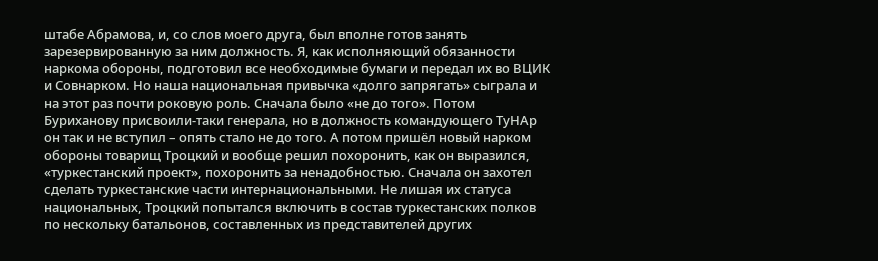штабе Абрамова, и, со слов моего друга, был вполне готов занять зарезервированную за ним должность. Я, как исполняющий обязанности наркома обороны, подготовил все необходимые бумаги и передал их во ВЦИК и Совнарком. Но наша национальная привычка «долго запрягать» сыграла и на этот раз почти роковую роль. Сначала было «не до того». Потом Буриханову присвоили-таки генерала, но в должность командующего ТуНАр он так и не вступил – опять стало не до того. А потом пришёл новый нарком обороны товарищ Троцкий и вообще решил похоронить, как он выразился, «туркестанский проект», похоронить за ненадобностью. Сначала он захотел сделать туркестанские части интернациональными. Не лишая их статуса национальных, Троцкий попытался включить в состав туркестанских полков по нескольку батальонов, составленных из представителей других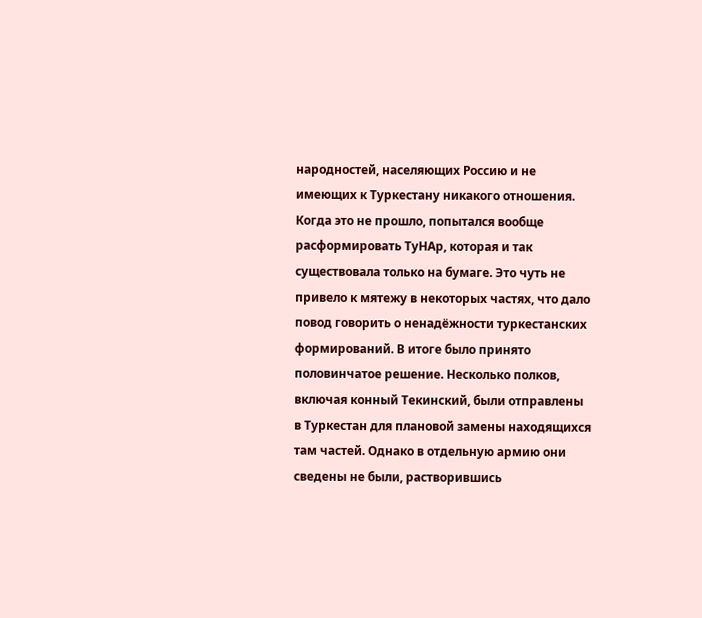народностей, населяющих Россию и не имеющих к Туркестану никакого отношения. Когда это не прошло, попытался вообще расформировать ТуНАр, которая и так существовала только на бумаге. Это чуть не привело к мятежу в некоторых частях, что дало повод говорить о ненадёжности туркестанских формирований. В итоге было принято половинчатое решение. Несколько полков, включая конный Текинский, были отправлены в Туркестан для плановой замены находящихся там частей. Однако в отдельную армию они сведены не были, растворившись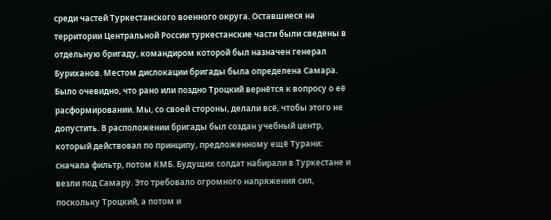среди частей Туркестанского военного округа. Оставшиеся на территории Центральной России туркестанские части были сведены в отдельную бригаду, командиром которой был назначен генерал Буриханов. Местом дислокации бригады была определена Самара. Было очевидно, что рано или поздно Троцкий вернётся к вопросу о её расформировании. Мы, со своей стороны, делали всё, чтобы этого не допустить. В расположении бригады был создан учебный центр, который действовал по принципу, предложенному ещё Турани: сначала фильтр, потом КМБ. Будущих солдат набирали в Туркестане и везли под Самару. Это требовало огромного напряжения сил, поскольку Троцкий, а потом и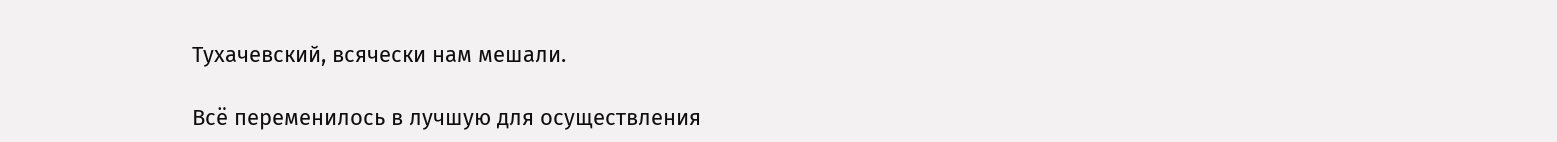Тухачевский, всячески нам мешали.

Всё переменилось в лучшую для осуществления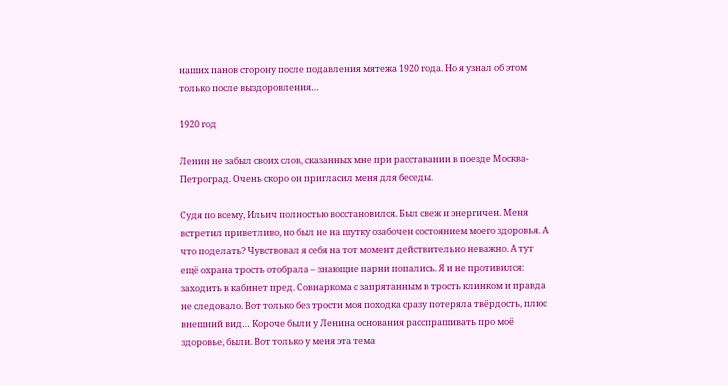наших панов сторону после подавления мятежа 1920 года. Но я узнал об этом только после выздоровления…

1920 год

Ленин не забыл своих слов, сказанных мне при расставании в поезде Москва-Петроград. Очень скоро он пригласил меня для беседы.

Судя по всему, Ильич полностью восстановился. Был свеж и энергичен. Меня встретил приветливо, но был не на шутку озабочен состоянием моего здоровья. А что поделать? Чувствовал я себя на тот момент действительно неважно. А тут ещё охрана трость отобрала – знающие парни попались. Я и не противился: заходить в кабинет пред. Совнаркома с запрятанным в трость клинком и правда не следовало. Вот только без трости моя походка сразу потеряла твёрдость, плюс внешний вид… Короче были у Ленина основания расспрашивать про моё здоровье, были. Вот только у меня эта тема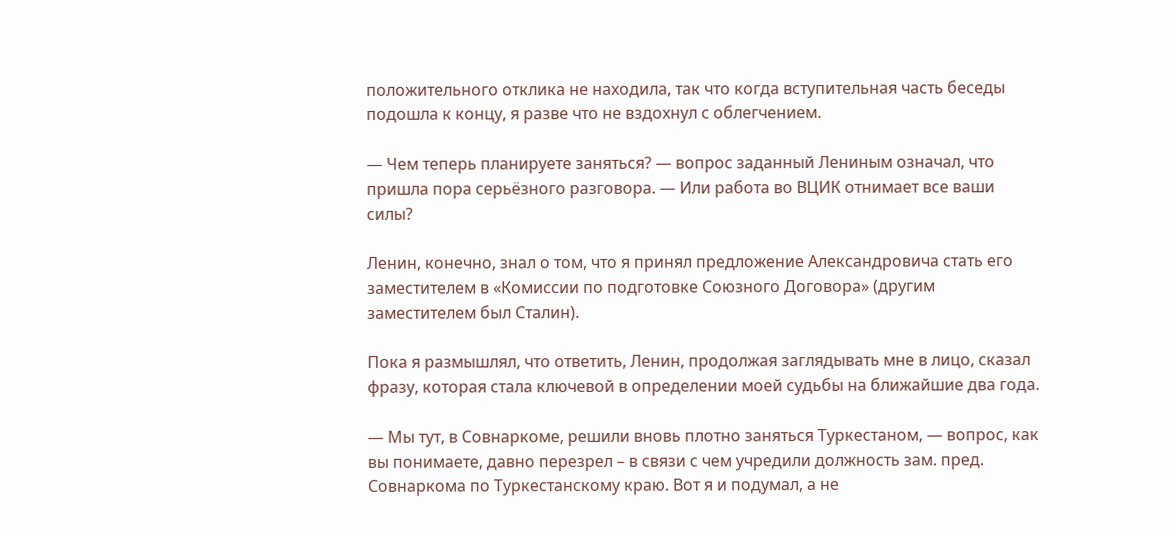положительного отклика не находила, так что когда вступительная часть беседы подошла к концу, я разве что не вздохнул с облегчением.

— Чем теперь планируете заняться? — вопрос заданный Лениным означал, что пришла пора серьёзного разговора. — Или работа во ВЦИК отнимает все ваши силы?

Ленин, конечно, знал о том, что я принял предложение Александровича стать его заместителем в «Комиссии по подготовке Союзного Договора» (другим заместителем был Сталин).

Пока я размышлял, что ответить, Ленин, продолжая заглядывать мне в лицо, сказал фразу, которая стала ключевой в определении моей судьбы на ближайшие два года.

— Мы тут, в Совнаркоме, решили вновь плотно заняться Туркестаном, — вопрос, как вы понимаете, давно перезрел – в связи с чем учредили должность зам. пред. Совнаркома по Туркестанскому краю. Вот я и подумал, а не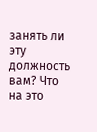занять ли эту должность вам? Что на это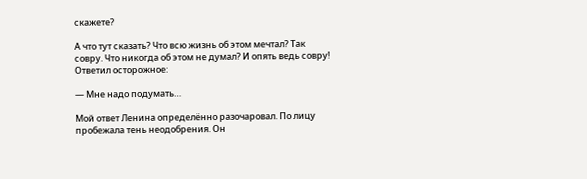скажете?

А что тут сказать? Что всю жизнь об этом мечтал? Так совру. Что никогда об этом не думал? И опять ведь совру! Ответил осторожное:

— Мне надо подумать…

Мой ответ Ленина определённо разочаровал. По лицу пробежала тень неодобрения. Он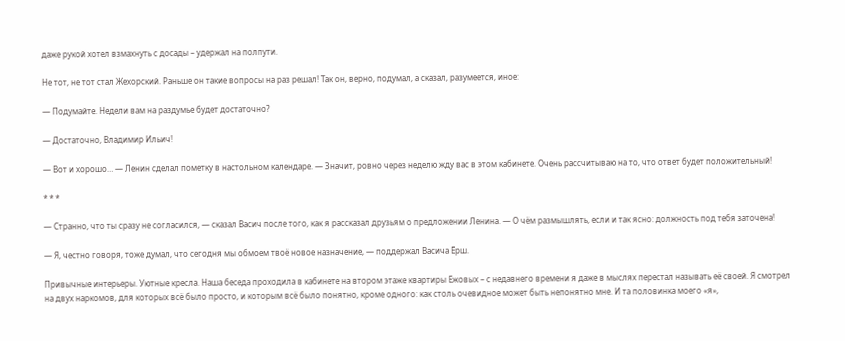даже рукой хотел взмахнуть с досады – удержал на полпути.

Не тот, не тот стал Жехорский. Раньше он такие вопросы на раз решал! Так он, верно, подумал, а сказал, разумеется, иное:

— Подумайте. Недели вам на раздумье будет достаточно?

— Достаточно, Владимир Ильич!

— Вот и хорошо… — Ленин сделал пометку в настольном календаре. — Значит, ровно через неделю жду вас в этом кабинете. Очень рассчитываю на то, что ответ будет положительный!

* * *

— Странно, что ты сразу не согласился, — сказал Васич после того, как я рассказал друзьям о предложении Ленина. — О чём размышлять, если и так ясно: должность под тебя заточена!

— Я, честно говоря, тоже думал, что сегодня мы обмоем твоё новое назначение, — поддержал Васича Ёрш.

Привычные интерьеры. Уютные кресла. Наша беседа проходила в кабинете на втором этаже квартиры Ежовых – с недавнего времени я даже в мыслях перестал называть её своей. Я смотрел на двух наркомов, для которых всё было просто, и которым всё было понятно, кроме одного: как столь очевидное может быть непонятно мне. И та половинка моего «я»,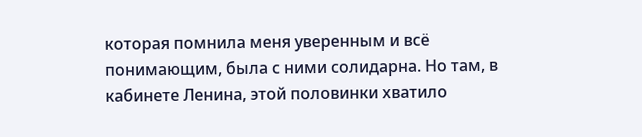которая помнила меня уверенным и всё понимающим, была с ними солидарна. Но там, в кабинете Ленина, этой половинки хватило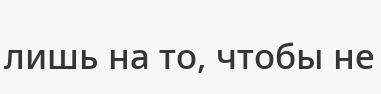лишь на то, чтобы не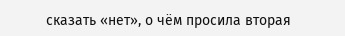сказать «нет», о чём просила вторая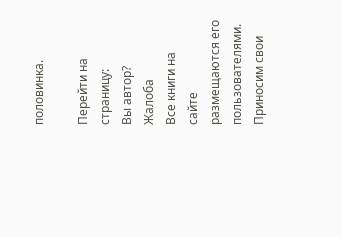половинка.

Перейти на страницу:
Вы автор?
Жалоба
Все книги на сайте размещаются его пользователями. Приносим свои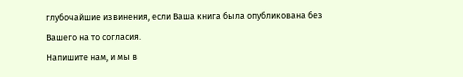глубочайшие извинения, если Ваша книга была опубликована без Вашего на то согласия.
Напишите нам, и мы в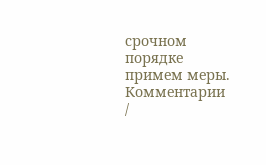срочном порядке примем меры.
Комментарии /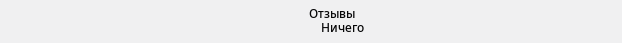Отзывы
    Ничего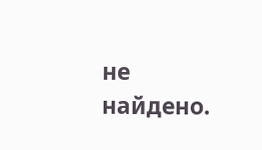не найдено.